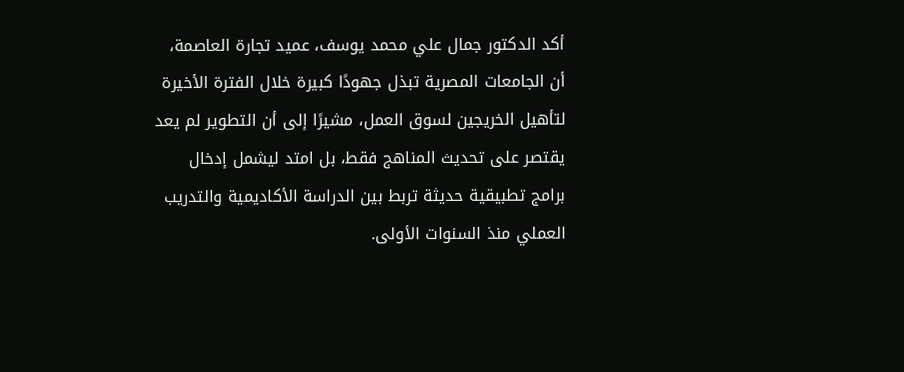أكد الدكتور جمال علي محمد يوسف، عميد تجارة العاصمة، أن الجامعات المصرية تبذل جهودًا كبيرة خلال الفترة الأخيرة لتأهيل الخريجين لسوق العمل، مشيرًا إلى أن التطوير لم يعد يقتصر على تحديث المناهج فقط، بل امتد ليشمل إدخال برامج تطبيقية حديثة تربط بين الدراسة الأكاديمية والتدريب العملي منذ السنوات الأولى.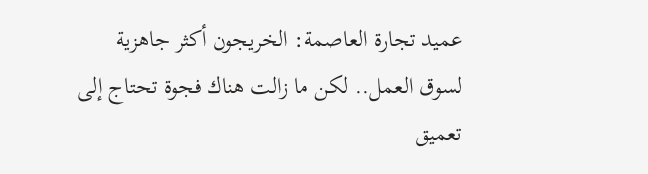عميد تجارة العاصمة: الخريجون أكثر جاهزية لسوق العمل.. لكن ما زالت هناك فجوة تحتاج إلى تعميق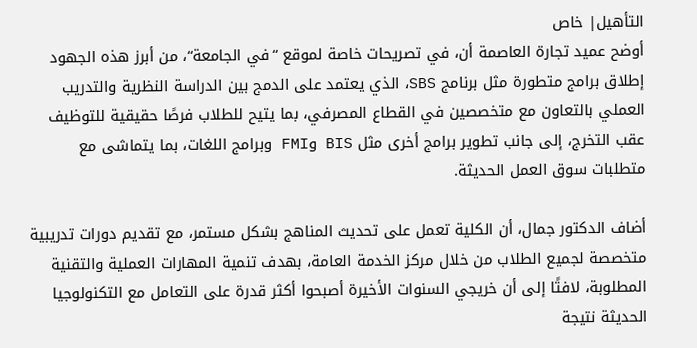التأهيل| خاص
أوضح عميد تجارة العاصمة أن، في تصريحات خاصة لموقع “في الجامعة“، من أبرز هذه الجهود إطلاق برامج متطورة مثل برنامج SBS، الذي يعتمد على الدمج بين الدراسة النظرية والتدريب العملي بالتعاون مع متخصصين في القطاع المصرفي، بما يتيح للطلاب فرصًا حقيقية للتوظيف عقب التخرج، إلى جانب تطوير برامج أخرى مثل BIS وFMI وبرامج اللغات، بما يتماشى مع متطلبات سوق العمل الحديثة.

أضاف الدكتور جمال، أن الكلية تعمل على تحديث المناهج بشكل مستمر، مع تقديم دورات تدريبية متخصصة لجميع الطلاب من خلال مركز الخدمة العامة، بهدف تنمية المهارات العملية والتقنية المطلوبة، لافتًا إلى أن خريجي السنوات الأخيرة أصبحوا أكثر قدرة على التعامل مع التكنولوجيا الحديثة نتيجة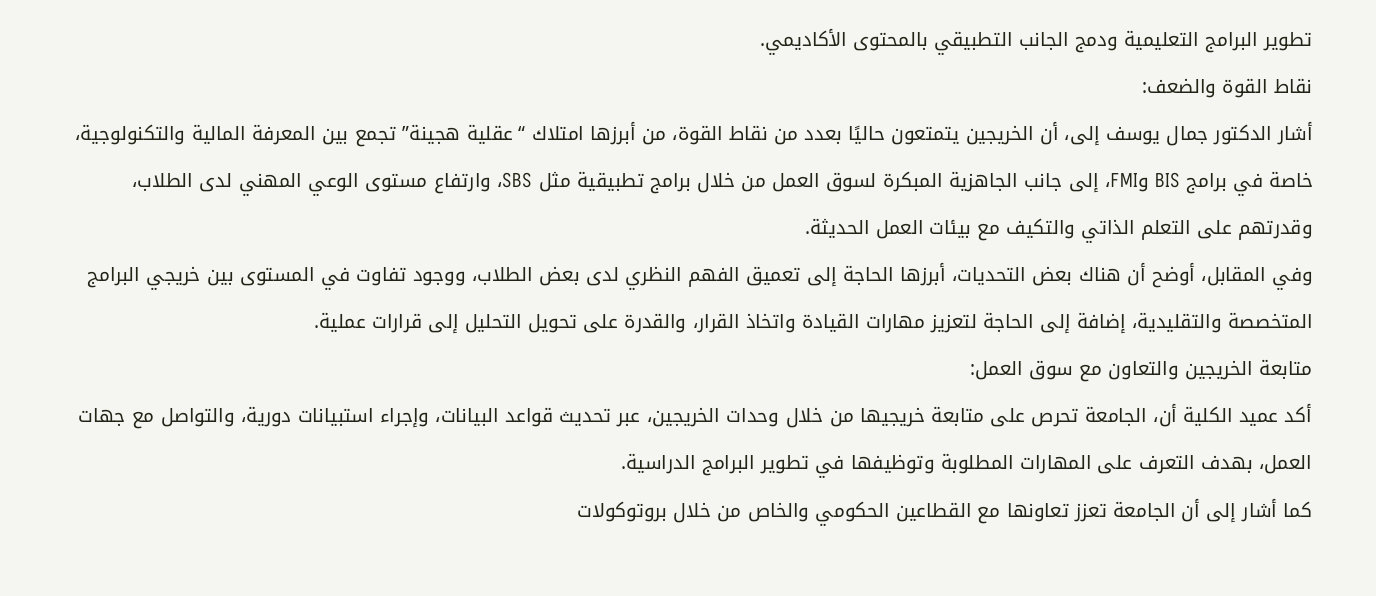تطوير البرامج التعليمية ودمج الجانب التطبيقي بالمحتوى الأكاديمي.
نقاط القوة والضعف:
أشار الدكتور جمال يوسف إلى، أن الخريجين يتمتعون حاليًا بعدد من نقاط القوة، من أبرزها امتلاك “عقلية هجينة” تجمع بين المعرفة المالية والتكنولوجية، خاصة في برامج BIS وFMI، إلى جانب الجاهزية المبكرة لسوق العمل من خلال برامج تطبيقية مثل SBS، وارتفاع مستوى الوعي المهني لدى الطلاب، وقدرتهم على التعلم الذاتي والتكيف مع بيئات العمل الحديثة.
وفي المقابل، أوضح أن هناك بعض التحديات، أبرزها الحاجة إلى تعميق الفهم النظري لدى بعض الطلاب، ووجود تفاوت في المستوى بين خريجي البرامج المتخصصة والتقليدية، إضافة إلى الحاجة لتعزيز مهارات القيادة واتخاذ القرار، والقدرة على تحويل التحليل إلى قرارات عملية.
متابعة الخريجين والتعاون مع سوق العمل:
أكد عميد الكلية أن، الجامعة تحرص على متابعة خريجيها من خلال وحدات الخريجين، عبر تحديث قواعد البيانات، وإجراء استبيانات دورية، والتواصل مع جهات العمل، بهدف التعرف على المهارات المطلوبة وتوظيفها في تطوير البرامج الدراسية.
كما أشار إلى أن الجامعة تعزز تعاونها مع القطاعين الحكومي والخاص من خلال بروتوكولات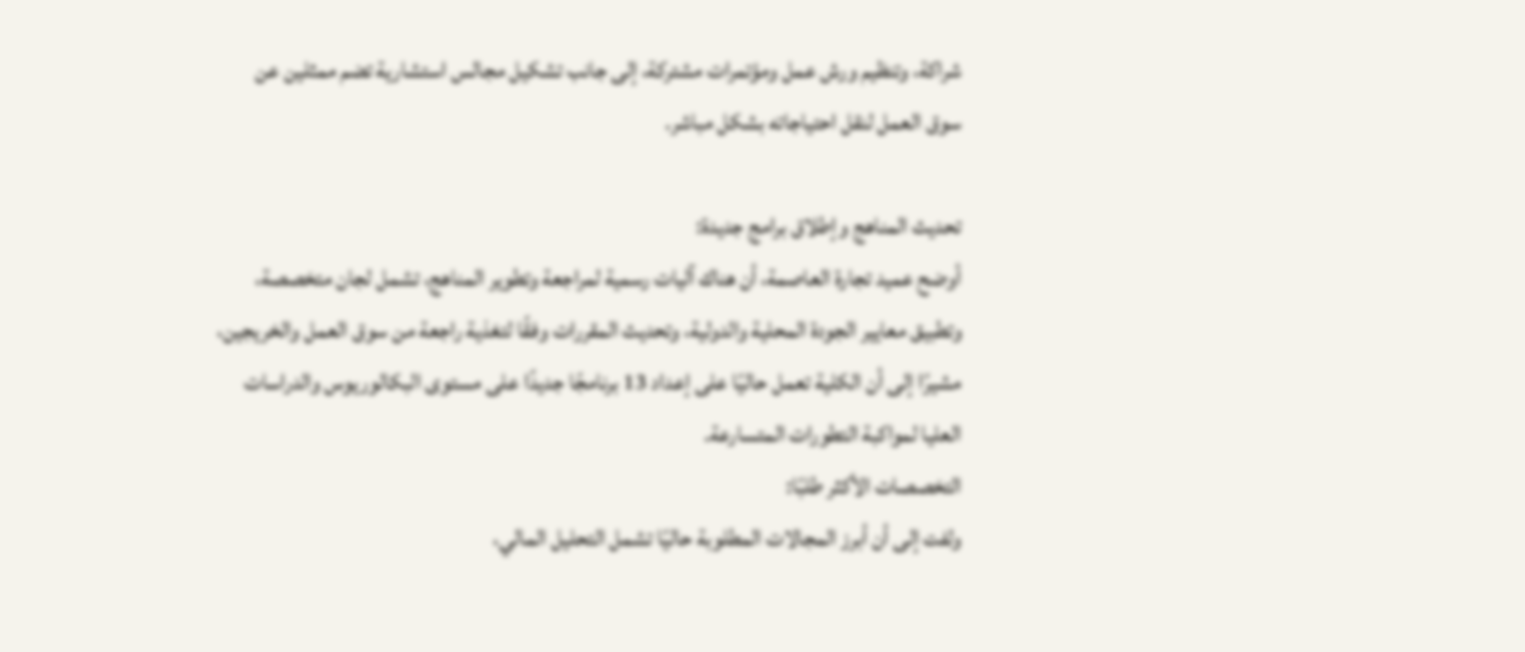شراكة، وتنظيم ورش عمل ومؤتمرات مشتركة، إلى جانب تشكيل مجالس استشارية تضم ممثلين عن سوق العمل لنقل احتياجاته بشكل مباشر.

تحديث المناهج وإطلاق برامج جديدة:
أوضح عميد تجارة العاصمة، أن هناك آليات رسمية لمراجعة وتطوير المناهج، تشمل لجان متخصصة، وتطبيق معايير الجودة المحلية والدولية، وتحديث المقررات وفقًا لتغذية راجعة من سوق العمل والخريجين، مشيرًا إلى أن الكلية تعمل حاليًا على إعداد 13 برنامجًا جديدًا على مستوى البكالوريوس والدراسات العليا لمواكبة التطورات المتسارعة.
التخصصات الأكثر طلبًا:
ولفت إلى أن أبرز المجالات المطلوبة حاليًا تشمل التحليل المالي،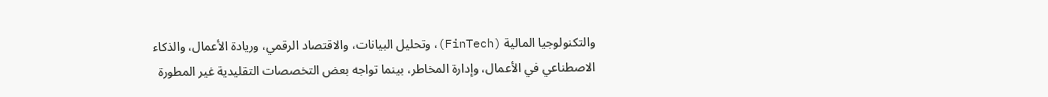والتكنولوجيا المالية (FinTech)، وتحليل البيانات، والاقتصاد الرقمي، وريادة الأعمال، والذكاء الاصطناعي في الأعمال، وإدارة المخاطر، بينما تواجه بعض التخصصات التقليدية غير المطورة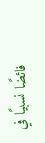فائضًا نسبيًا في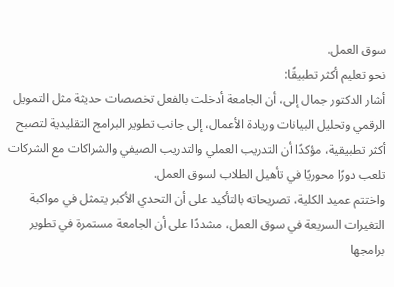سوق العمل.
نحو تعليم أكثر تطبيقًا:
أشار الدكتور جمال إلى، أن الجامعة أدخلت بالفعل تخصصات حديثة مثل التمويل الرقمي وتحليل البيانات وريادة الأعمال، إلى جانب تطوير البرامج التقليدية لتصبح أكثر تطبيقية، مؤكدًا أن التدريب العملي والتدريب الصيفي والشراكات مع الشركات تلعب دورًا محوريًا في تأهيل الطلاب لسوق العمل.
واختتم عميد الكلية، تصريحاته بالتأكيد على أن التحدي الأكبر يتمثل في مواكبة التغيرات السريعة في سوق العمل، مشددًا على أن الجامعة مستمرة في تطوير برامجها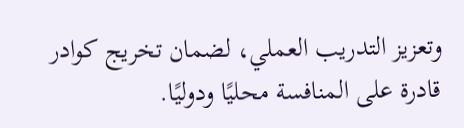وتعزيز التدريب العملي، لضمان تخريج كوادر قادرة على المنافسة محليًا ودوليًا.